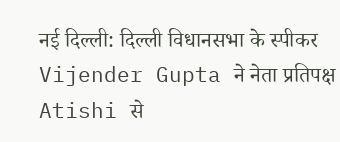नई दिल्ली: दिल्ली विधानसभा के स्पीकर Vijender Gupta ने नेता प्रतिपक्ष Atishi से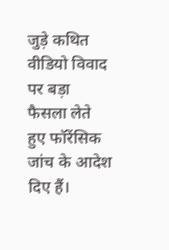जुड़े कथित वीडियो विवाद पर बड़ा फैसला लेते हुए फॉरेंसिक जांच के आदेश दिए हैं।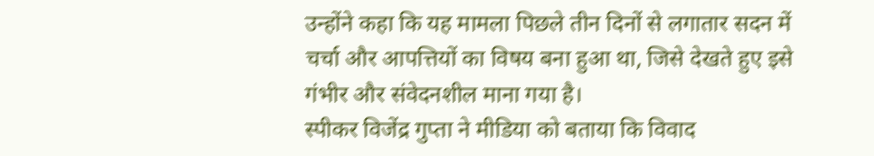उन्होंने कहा कि यह मामला पिछले तीन दिनों से लगातार सदन में चर्चा और आपत्तियों का विषय बना हुआ था, जिसे देखते हुए इसे गंभीर और संवेदनशील माना गया है।
स्पीकर विजेंद्र गुप्ता ने मीडिया को बताया कि विवाद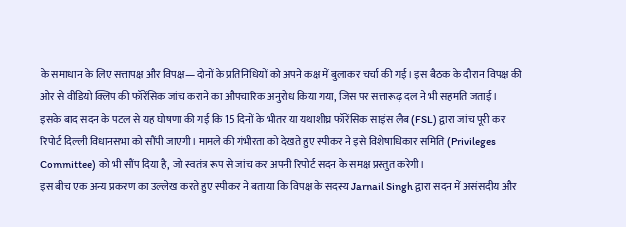के समाधान के लिए सत्तापक्ष और विपक्ष—दोनों के प्रतिनिधियों को अपने कक्ष में बुलाकर चर्चा की गई। इस बैठक के दौरान विपक्ष की ओर से वीडियो क्लिप की फॉरेंसिक जांच कराने का औपचारिक अनुरोध किया गया, जिस पर सत्तारूढ़ दल ने भी सहमति जताई।
इसके बाद सदन के पटल से यह घोषणा की गई कि 15 दिनों के भीतर या यथाशीघ्र फॉरेंसिक साइंस लैब (FSL) द्वारा जांच पूरी कर रिपोर्ट दिल्ली विधानसभा को सौंपी जाएगी। मामले की गंभीरता को देखते हुए स्पीकर ने इसे विशेषाधिकार समिति (Privileges Committee) को भी सौंप दिया है, जो स्वतंत्र रूप से जांच कर अपनी रिपोर्ट सदन के समक्ष प्रस्तुत करेगी।
इस बीच एक अन्य प्रकरण का उल्लेख करते हुए स्पीकर ने बताया कि विपक्ष के सदस्य Jarnail Singh द्वारा सदन में असंसदीय और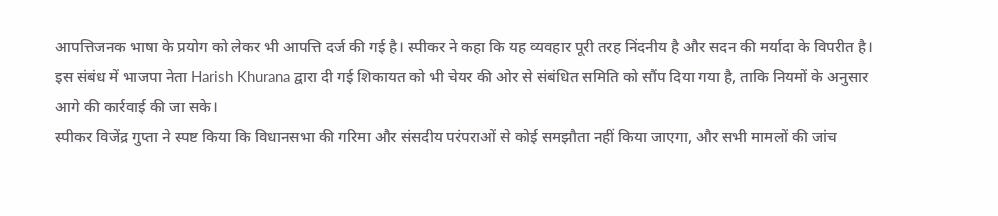आपत्तिजनक भाषा के प्रयोग को लेकर भी आपत्ति दर्ज की गई है। स्पीकर ने कहा कि यह व्यवहार पूरी तरह निंदनीय है और सदन की मर्यादा के विपरीत है।
इस संबंध में भाजपा नेता Harish Khurana द्वारा दी गई शिकायत को भी चेयर की ओर से संबंधित समिति को सौंप दिया गया है, ताकि नियमों के अनुसार आगे की कार्रवाई की जा सके।
स्पीकर विजेंद्र गुप्ता ने स्पष्ट किया कि विधानसभा की गरिमा और संसदीय परंपराओं से कोई समझौता नहीं किया जाएगा, और सभी मामलों की जांच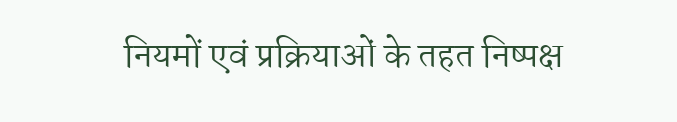नियमों एवं प्रक्रियाओं के तहत निष्पक्ष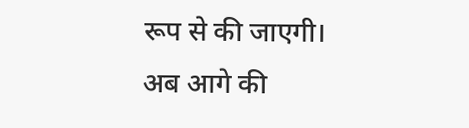रूप से की जाएगी।
अब आगे की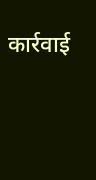कार्रवाई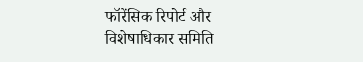फॉरेंसिक रिपोर्ट और विशेषाधिकार समिति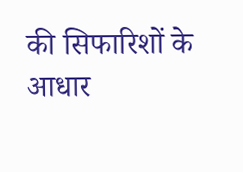की सिफारिशों के आधार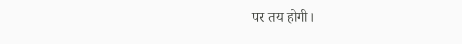पर तय होगी।